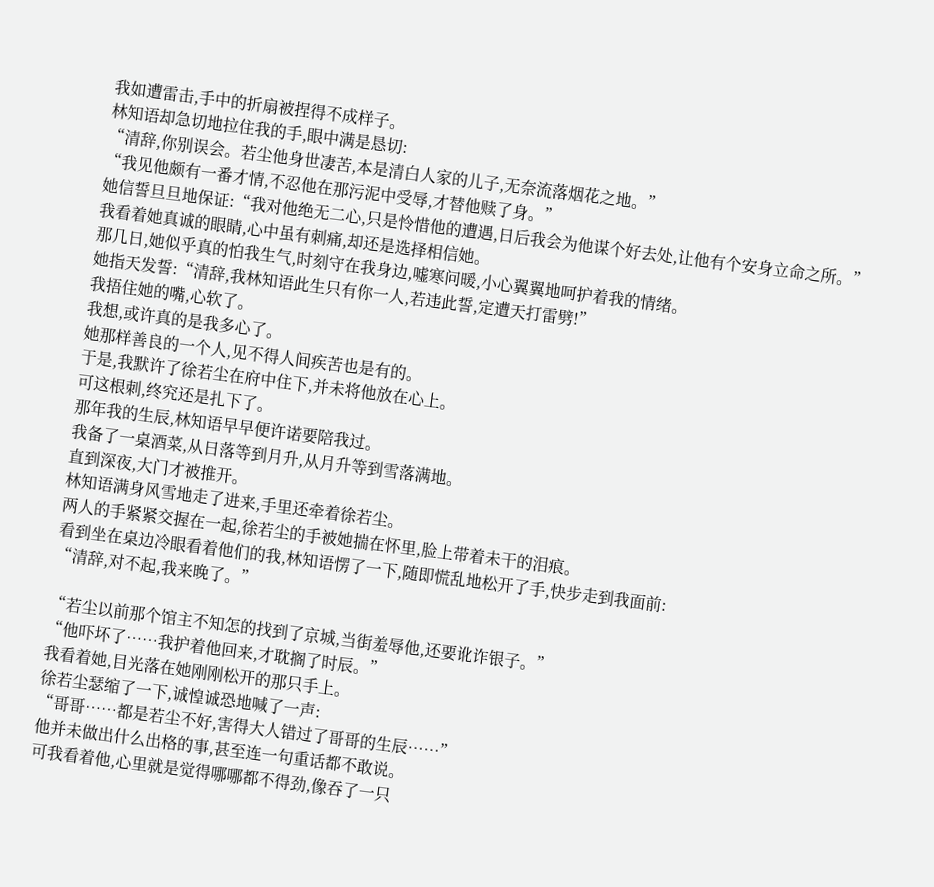我如遭雷击,手中的折扇被捏得不成样子。
林知语却急切地拉住我的手,眼中满是恳切:
“清辞,你别误会。若尘他身世凄苦,本是清白人家的儿子,无奈流落烟花之地。”
“我见他颇有一番才情,不忍他在那污泥中受辱,才替他赎了身。”
她信誓旦旦地保证:“我对他绝无二心,只是怜惜他的遭遇,日后我会为他谋个好去处,让他有个安身立命之所。”
我看着她真诚的眼睛,心中虽有刺痛,却还是选择相信她。
那几日,她似乎真的怕我生气,时刻守在我身边,嘘寒问暖,小心翼翼地呵护着我的情绪。
她指天发誓:“清辞,我林知语此生只有你一人,若违此誓,定遭天打雷劈!”
我捂住她的嘴,心软了。
我想,或许真的是我多心了。
她那样善良的一个人,见不得人间疾苦也是有的。
于是,我默许了徐若尘在府中住下,并未将他放在心上。
可这根刺,终究还是扎下了。
那年我的生辰,林知语早早便许诺要陪我过。
我备了一桌酒菜,从日落等到月升,从月升等到雪落满地。
直到深夜,大门才被推开。
林知语满身风雪地走了进来,手里还牵着徐若尘。
两人的手紧紧交握在一起,徐若尘的手被她揣在怀里,脸上带着未干的泪痕。
看到坐在桌边冷眼看着他们的我,林知语愣了一下,随即慌乱地松开了手,快步走到我面前:
“清辞,对不起,我来晚了。”

“若尘以前那个馆主不知怎的找到了京城,当街羞辱他,还要讹诈银子。”
“他吓坏了……我护着他回来,才耽搁了时辰。”
我看着她,目光落在她刚刚松开的那只手上。
徐若尘瑟缩了一下,诚惶诚恐地喊了一声:
“哥哥……都是若尘不好,害得大人错过了哥哥的生辰……”
他并未做出什么出格的事,甚至连一句重话都不敢说。
可我看着他,心里就是觉得哪哪都不得劲,像吞了一只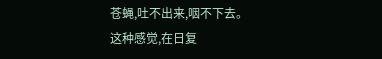苍蝇,吐不出来,咽不下去。
这种感觉,在日复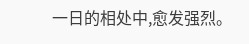一日的相处中,愈发强烈。